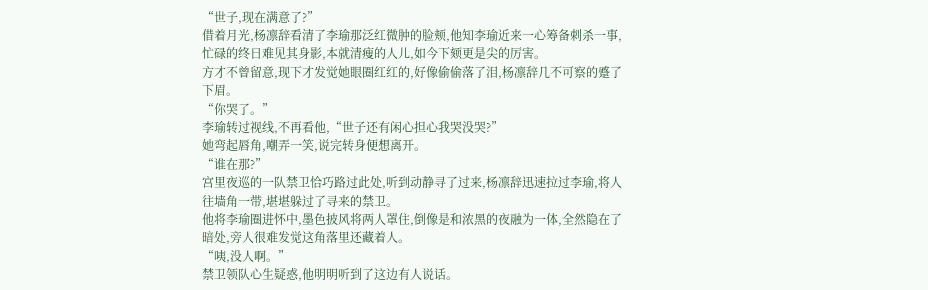“世子,现在满意了?”
借着月光,杨凛辞看清了李瑜那泛红微肿的脸颊,他知李瑜近来一心筹备刺杀一事,忙碌的终日难见其身影,本就清瘦的人儿,如今下颏更是尖的厉害。
方才不曾留意,现下才发觉她眼圈红红的,好像偷偷落了泪,杨凛辞几不可察的蹙了下眉。
“你哭了。”
李瑜转过视线,不再看他,“世子还有闲心担心我哭没哭?”
她弯起唇角,嘲弄一笑,说完转身便想离开。
“谁在那?”
宫里夜巡的一队禁卫恰巧路过此处,听到动静寻了过来,杨凛辞迅速拉过李瑜,将人往墙角一带,堪堪躲过了寻来的禁卫。
他将李瑜圈进怀中,墨色披风将两人罩住,倒像是和浓黑的夜融为一体,全然隐在了暗处,旁人很难发觉这角落里还藏着人。
“咦,没人啊。”
禁卫领队心生疑惑,他明明听到了这边有人说话。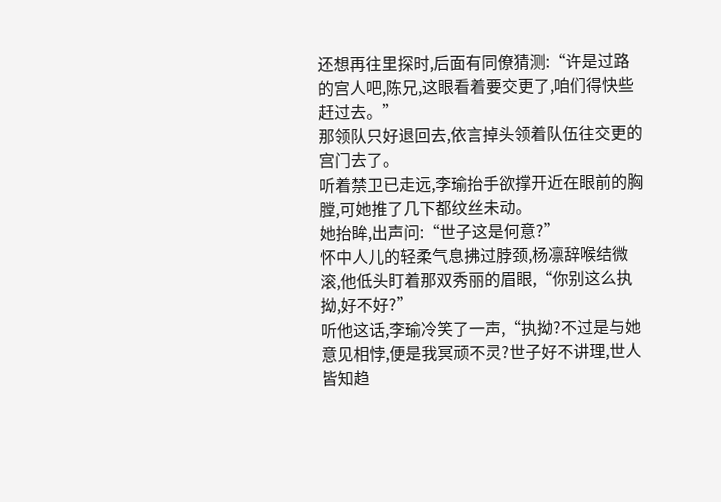还想再往里探时,后面有同僚猜测:“许是过路的宫人吧,陈兄,这眼看着要交更了,咱们得快些赶过去。”
那领队只好退回去,依言掉头领着队伍往交更的宫门去了。
听着禁卫已走远,李瑜抬手欲撑开近在眼前的胸膛,可她推了几下都纹丝未动。
她抬眸,出声问:“世子这是何意?”
怀中人儿的轻柔气息拂过脖颈,杨凛辞喉结微滚,他低头盯着那双秀丽的眉眼,“你别这么执拗,好不好?”
听他这话,李瑜冷笑了一声,“执拗?不过是与她意见相悖,便是我冥顽不灵?世子好不讲理,世人皆知趋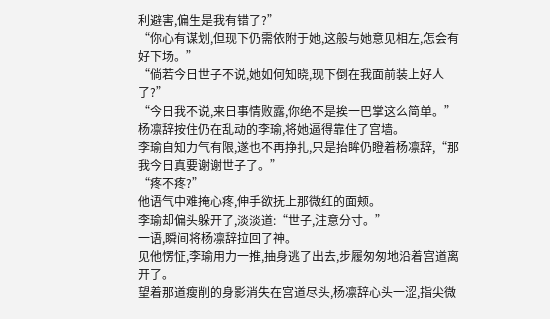利避害,偏生是我有错了?”
“你心有谋划,但现下仍需依附于她,这般与她意见相左,怎会有好下场。”
“倘若今日世子不说,她如何知晓,现下倒在我面前装上好人了?”
“今日我不说,来日事情败露,你绝不是挨一巴掌这么简单。”
杨凛辞按住仍在乱动的李瑜,将她逼得靠住了宫墙。
李瑜自知力气有限,遂也不再挣扎,只是抬眸仍瞪着杨凛辞,“那我今日真要谢谢世子了。”
“疼不疼?”
他语气中难掩心疼,伸手欲抚上那微红的面颊。
李瑜却偏头躲开了,淡淡道:“世子,注意分寸。”
一语,瞬间将杨凛辞拉回了神。
见他愣怔,李瑜用力一推,抽身逃了出去,步履匆匆地沿着宫道离开了。
望着那道瘦削的身影消失在宫道尽头,杨凛辞心头一涩,指尖微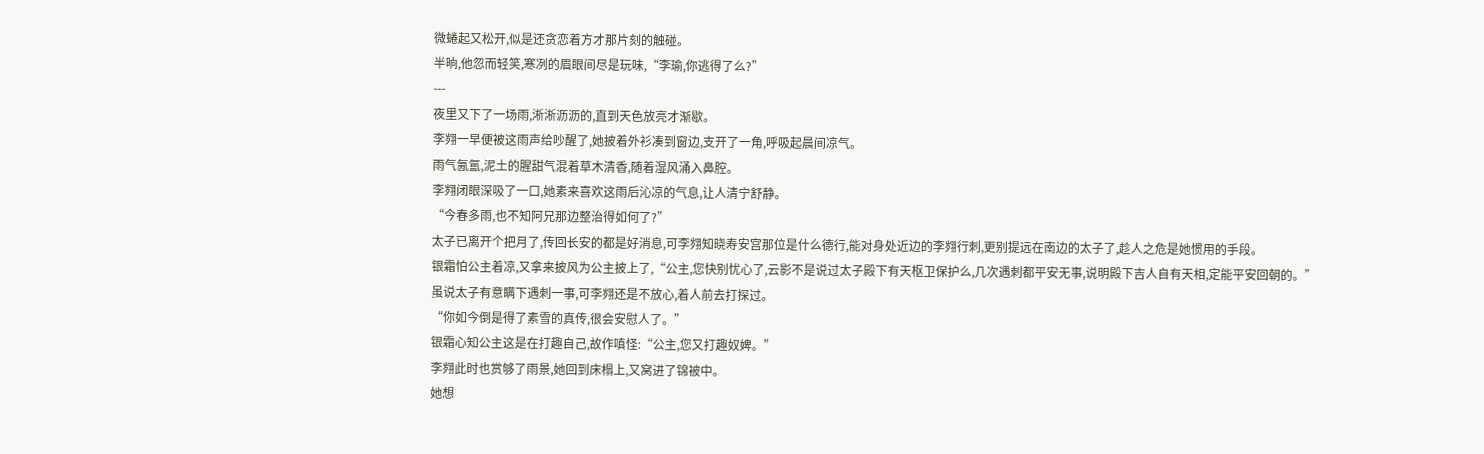微蜷起又松开,似是还贪恋着方才那片刻的触碰。
半晌,他忽而轻笑,寒冽的眉眼间尽是玩味,“李瑜,你逃得了么?”
---
夜里又下了一场雨,淅淅沥沥的,直到天色放亮才渐歇。
李翙一早便被这雨声给吵醒了,她披着外衫凑到窗边,支开了一角,呼吸起晨间凉气。
雨气氤氲,泥土的腥甜气混着草木清香,随着湿风涌入鼻腔。
李翙闭眼深吸了一口,她素来喜欢这雨后沁凉的气息,让人清宁舒静。
“今春多雨,也不知阿兄那边整治得如何了?”
太子已离开个把月了,传回长安的都是好消息,可李翙知晓寿安宫那位是什么德行,能对身处近边的李翙行刺,更别提远在南边的太子了,趁人之危是她惯用的手段。
银霜怕公主着凉,又拿来披风为公主披上了,“公主,您快别忧心了,云影不是说过太子殿下有天枢卫保护么,几次遇刺都平安无事,说明殿下吉人自有天相,定能平安回朝的。”
虽说太子有意瞒下遇刺一事,可李翙还是不放心,着人前去打探过。
“你如今倒是得了素雪的真传,很会安慰人了。”
银霜心知公主这是在打趣自己,故作嗔怪:“公主,您又打趣奴婢。”
李翙此时也赏够了雨景,她回到床榻上,又窝进了锦被中。
她想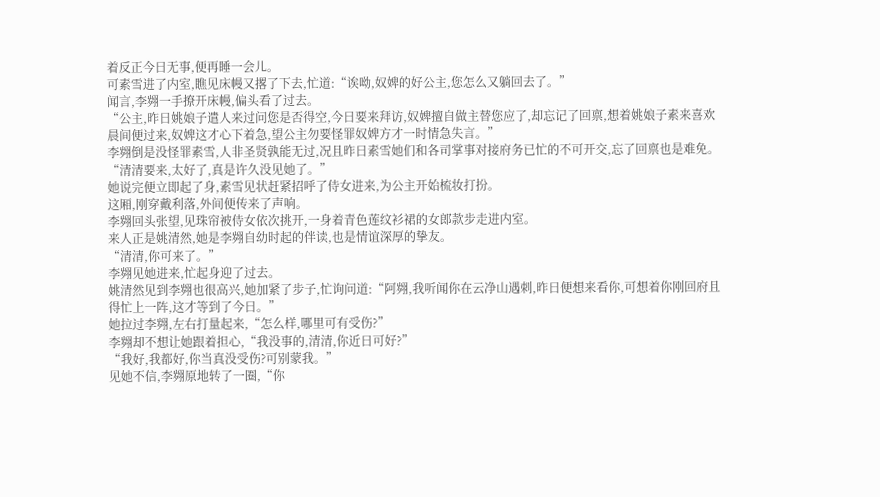着反正今日无事,便再睡一会儿。
可素雪进了内室,瞧见床幔又撂了下去,忙道:“诶呦,奴婢的好公主,您怎么又躺回去了。”
闻言,李翙一手撩开床幔,偏头看了过去。
“公主,昨日姚娘子遣人来过问您是否得空,今日要来拜访,奴婢擅自做主替您应了,却忘记了回禀,想着姚娘子素来喜欢晨间便过来,奴婢这才心下着急,望公主勿要怪罪奴婢方才一时情急失言。”
李翙倒是没怪罪素雪,人非圣贤孰能无过,况且昨日素雪她们和各司掌事对接府务已忙的不可开交,忘了回禀也是难免。
“清清要来,太好了,真是许久没见她了。”
她说完便立即起了身,素雪见状赶紧招呼了侍女进来,为公主开始梳妆打扮。
这厢,刚穿戴利落,外间便传来了声响。
李翙回头张望,见珠帘被侍女依次挑开,一身着青色莲纹衫裙的女郎款步走进内室。
来人正是姚清然,她是李翙自幼时起的伴读,也是情谊深厚的挚友。
“清清,你可来了。”
李翙见她进来,忙起身迎了过去。
姚清然见到李翙也很高兴,她加紧了步子,忙询问道:“阿翙,我听闻你在云净山遇刺,昨日便想来看你,可想着你刚回府且得忙上一阵,这才等到了今日。”
她拉过李翙,左右打量起来,“怎么样,哪里可有受伤?”
李翙却不想让她跟着担心,“我没事的,清清,你近日可好?”
“我好,我都好,你当真没受伤?可别蒙我。”
见她不信,李翙原地转了一圈,“你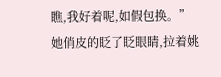瞧,我好着呢,如假包换。”
她俏皮的眨了眨眼睛,拉着姚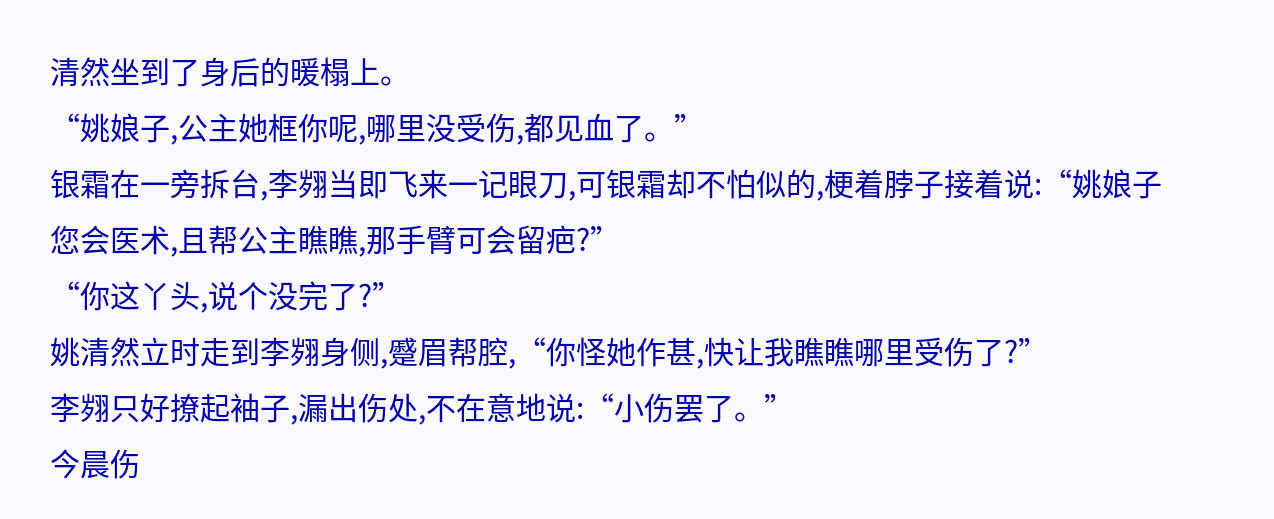清然坐到了身后的暖榻上。
“姚娘子,公主她框你呢,哪里没受伤,都见血了。”
银霜在一旁拆台,李翙当即飞来一记眼刀,可银霜却不怕似的,梗着脖子接着说:“姚娘子您会医术,且帮公主瞧瞧,那手臂可会留疤?”
“你这丫头,说个没完了?”
姚清然立时走到李翙身侧,蹙眉帮腔,“你怪她作甚,快让我瞧瞧哪里受伤了?”
李翙只好撩起袖子,漏出伤处,不在意地说:“小伤罢了。”
今晨伤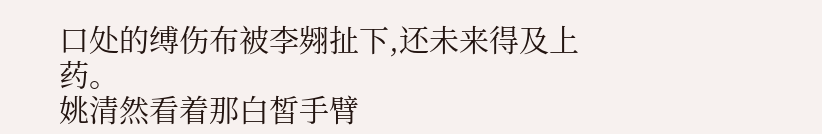口处的缚伤布被李翙扯下,还未来得及上药。
姚清然看着那白皙手臂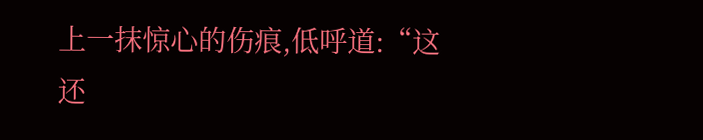上一抹惊心的伤痕,低呼道:“这还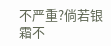不严重?倘若银霜不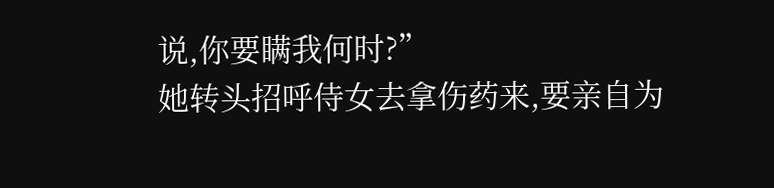说,你要瞒我何时?”
她转头招呼侍女去拿伤药来,要亲自为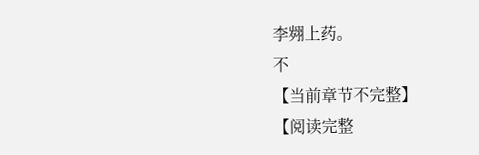李翙上药。
不
【当前章节不完整】
【阅读完整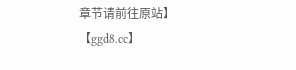章节请前往原站】
【ggd8.cc】